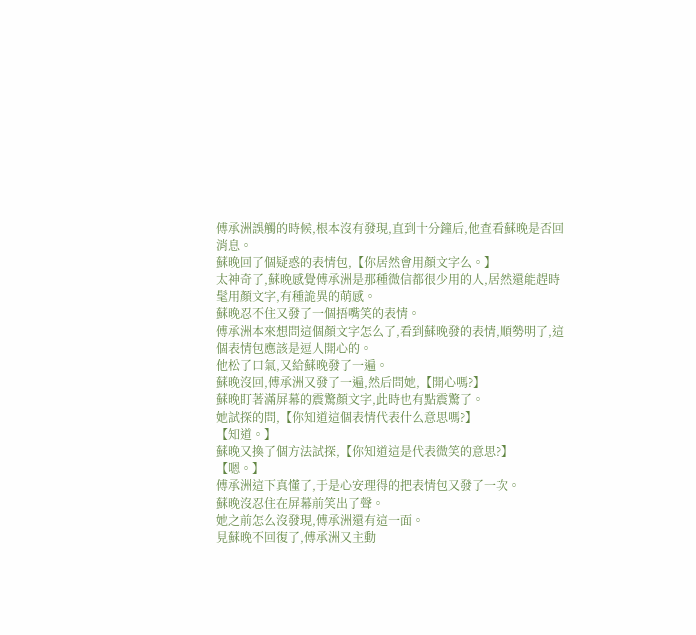傅承洲誤觸的時候,根本沒有發現,直到十分鐘后,他查看蘇晚是否回消息。
蘇晚回了個疑惑的表情包,【你居然會用顏文字么。】
太神奇了,蘇晚感覺傅承洲是那種微信都很少用的人,居然還能趕時髦用顏文字,有種詭異的萌感。
蘇晚忍不住又發了一個捂嘴笑的表情。
傅承洲本來想問這個顏文字怎么了,看到蘇晚發的表情,順勢明了,這個表情包應該是逗人開心的。
他松了口氣,又給蘇晚發了一遍。
蘇晚沒回,傅承洲又發了一遍,然后問她,【開心嗎?】
蘇晚盯著滿屏幕的震驚顏文字,此時也有點震驚了。
她試探的問,【你知道這個表情代表什么意思嗎?】
【知道。】
蘇晚又換了個方法試探,【你知道這是代表微笑的意思?】
【嗯。】
傅承洲這下真懂了,于是心安理得的把表情包又發了一次。
蘇晚沒忍住在屏幕前笑出了聲。
她之前怎么沒發現,傅承洲還有這一面。
見蘇晚不回復了,傅承洲又主動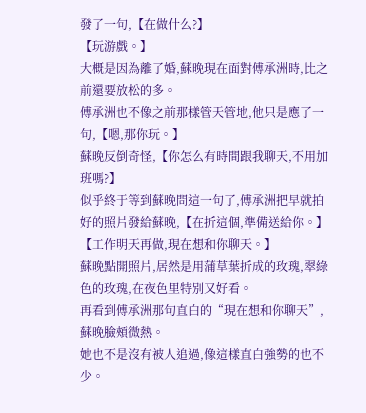發了一句,【在做什么?】
【玩游戲。】
大概是因為離了婚,蘇晚現在面對傅承洲時,比之前還要放松的多。
傅承洲也不像之前那樣管天管地,他只是應了一句,【嗯,那你玩。】
蘇晚反倒奇怪,【你怎么有時間跟我聊天,不用加班嗎?】
似乎終于等到蘇晚問這一句了,傅承洲把早就拍好的照片發給蘇晚,【在折這個,準備送給你。】
【工作明天再做,現在想和你聊天。】
蘇晚點開照片,居然是用蒲草葉折成的玫瑰,翠綠色的玫瑰,在夜色里特別又好看。
再看到傅承洲那句直白的“現在想和你聊天”,蘇晚臉頰微熱。
她也不是沒有被人追過,像這樣直白強勢的也不少。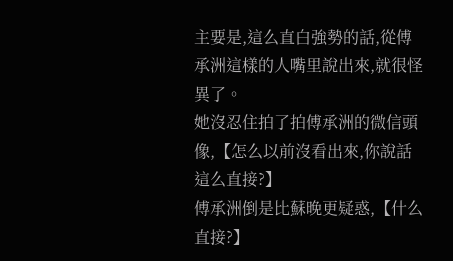主要是,這么直白強勢的話,從傅承洲這樣的人嘴里說出來,就很怪異了。
她沒忍住拍了拍傅承洲的微信頭像,【怎么以前沒看出來,你說話這么直接?】
傅承洲倒是比蘇晚更疑惑,【什么直接?】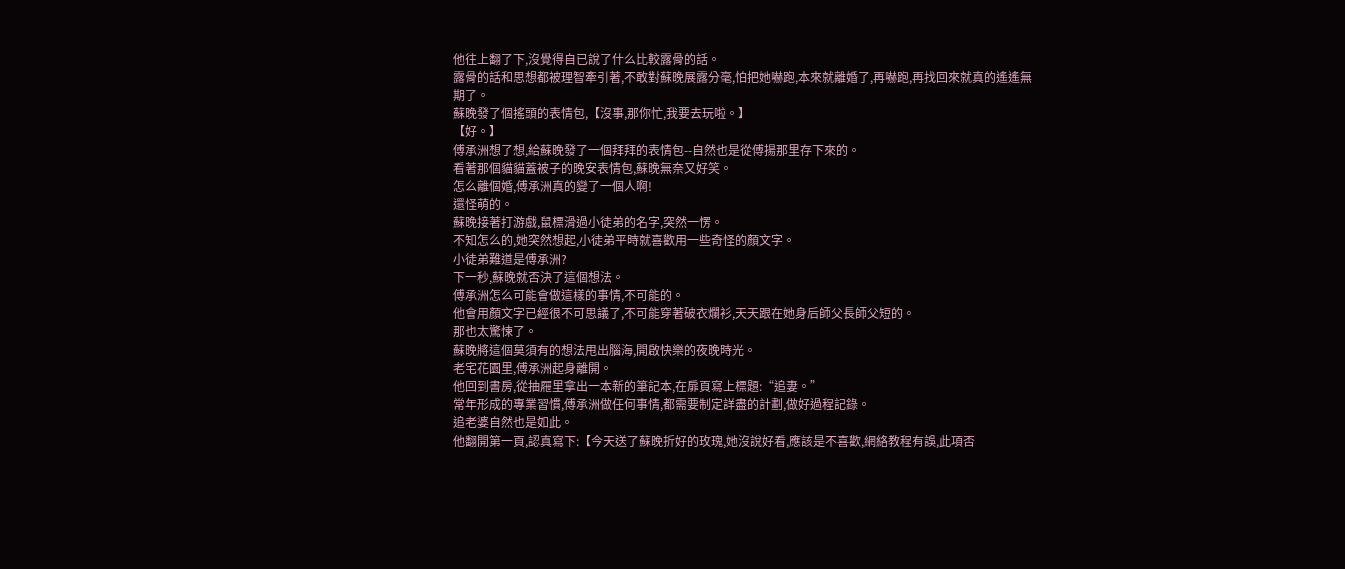他往上翻了下,沒覺得自已說了什么比較露骨的話。
露骨的話和思想都被理智牽引著,不敢對蘇晚展露分毫,怕把她嚇跑,本來就離婚了,再嚇跑,再找回來就真的遙遙無期了。
蘇晚發了個搖頭的表情包,【沒事,那你忙,我要去玩啦。】
【好。】
傅承洲想了想,給蘇晚發了一個拜拜的表情包--自然也是從傅揚那里存下來的。
看著那個貓貓蓋被子的晚安表情包,蘇晚無奈又好笑。
怎么離個婚,傅承洲真的變了一個人啊!
還怪萌的。
蘇晚接著打游戲,鼠標滑過小徒弟的名字,突然一愣。
不知怎么的,她突然想起,小徒弟平時就喜歡用一些奇怪的顏文字。
小徒弟難道是傅承洲?
下一秒,蘇晚就否決了這個想法。
傅承洲怎么可能會做這樣的事情,不可能的。
他會用顏文字已經很不可思議了,不可能穿著破衣爛衫,天天跟在她身后師父長師父短的。
那也太驚悚了。
蘇晚將這個莫須有的想法甩出腦海,開啟快樂的夜晚時光。
老宅花園里,傅承洲起身離開。
他回到書房,從抽屜里拿出一本新的筆記本,在扉頁寫上標題:“追妻。”
常年形成的專業習慣,傅承洲做任何事情,都需要制定詳盡的計劃,做好過程記錄。
追老婆自然也是如此。
他翻開第一頁,認真寫下:【今天送了蘇晚折好的玫瑰,她沒說好看,應該是不喜歡,網絡教程有誤,此項否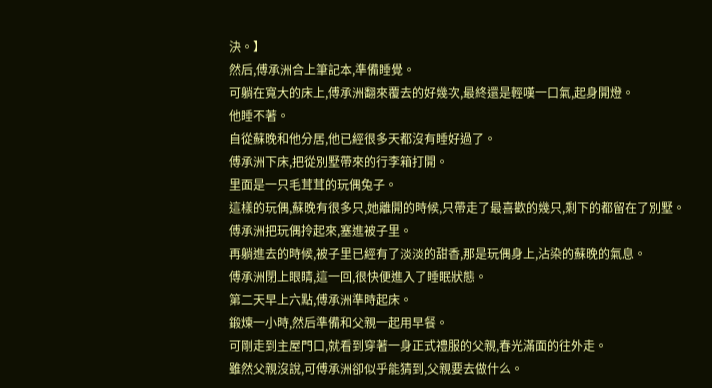決。】
然后,傅承洲合上筆記本,準備睡覺。
可躺在寬大的床上,傅承洲翻來覆去的好幾次,最終還是輕嘆一口氣,起身開燈。
他睡不著。
自從蘇晚和他分居,他已經很多天都沒有睡好過了。
傅承洲下床,把從別墅帶來的行李箱打開。
里面是一只毛茸茸的玩偶兔子。
這樣的玩偶,蘇晚有很多只,她離開的時候,只帶走了最喜歡的幾只,剩下的都留在了別墅。
傅承洲把玩偶拎起來,塞進被子里。
再躺進去的時候,被子里已經有了淡淡的甜香,那是玩偶身上,沾染的蘇晚的氣息。
傅承洲閉上眼睛,這一回,很快便進入了睡眠狀態。
第二天早上六點,傅承洲準時起床。
鍛煉一小時,然后準備和父親一起用早餐。
可剛走到主屋門口,就看到穿著一身正式禮服的父親,春光滿面的往外走。
雖然父親沒說,可傅承洲卻似乎能猜到,父親要去做什么。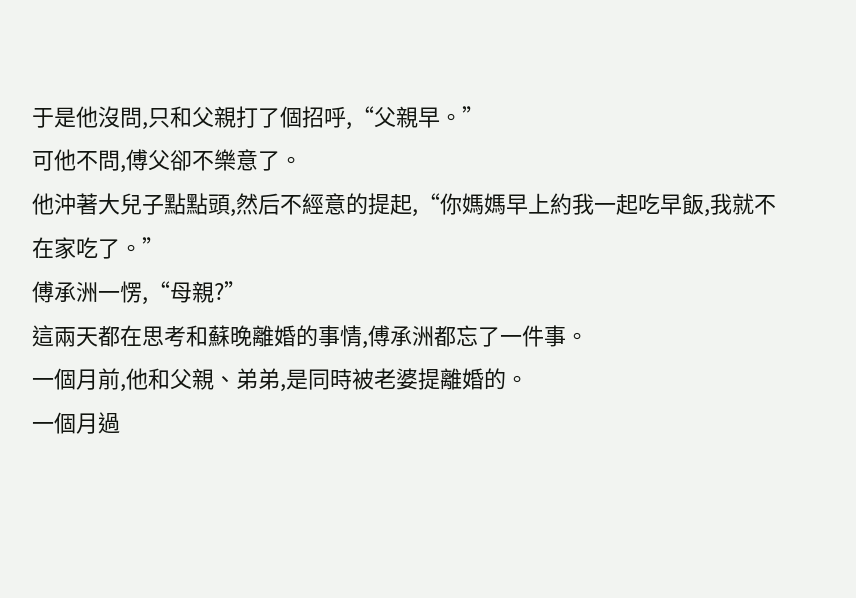于是他沒問,只和父親打了個招呼,“父親早。”
可他不問,傅父卻不樂意了。
他沖著大兒子點點頭,然后不經意的提起,“你媽媽早上約我一起吃早飯,我就不在家吃了。”
傅承洲一愣,“母親?”
這兩天都在思考和蘇晚離婚的事情,傅承洲都忘了一件事。
一個月前,他和父親、弟弟,是同時被老婆提離婚的。
一個月過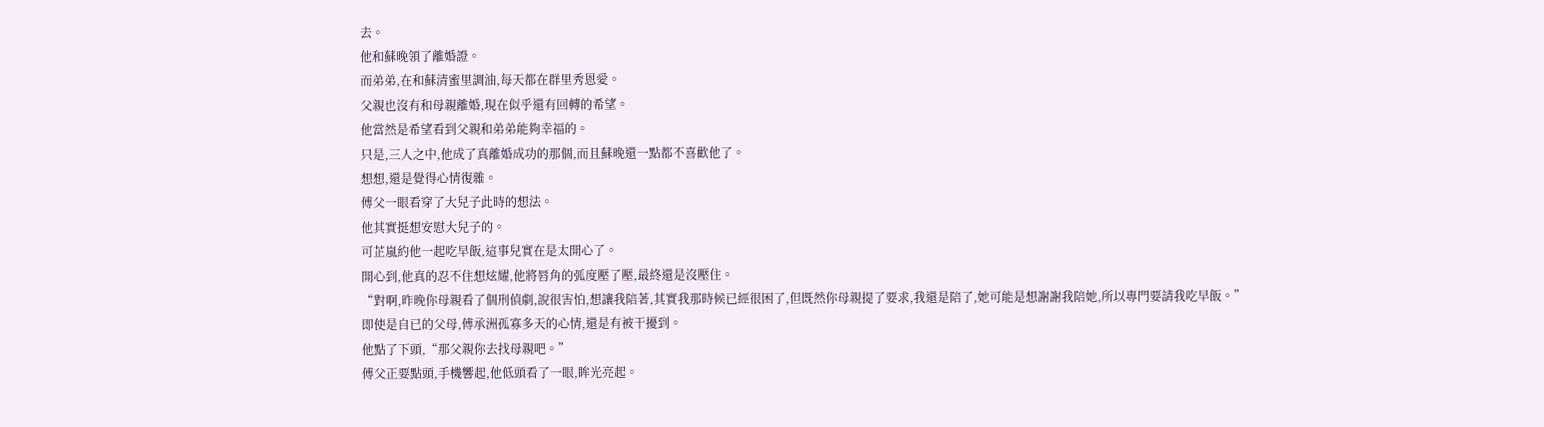去。
他和蘇晚領了離婚證。
而弟弟,在和蘇清蜜里調油,每天都在群里秀恩愛。
父親也沒有和母親離婚,現在似乎還有回轉的希望。
他當然是希望看到父親和弟弟能夠幸福的。
只是,三人之中,他成了真離婚成功的那個,而且蘇晚還一點都不喜歡他了。
想想,還是覺得心情復雜。
傅父一眼看穿了大兒子此時的想法。
他其實挺想安慰大兒子的。
可芷嵐約他一起吃早飯,這事兒實在是太開心了。
開心到,他真的忍不住想炫耀,他將唇角的弧度壓了壓,最終還是沒壓住。
“對啊,昨晚你母親看了個刑偵劇,說很害怕,想讓我陪著,其實我那時候已經很困了,但既然你母親提了要求,我還是陪了,她可能是想謝謝我陪她,所以專門要請我吃早飯。”
即使是自已的父母,傅承洲孤寡多天的心情,還是有被干擾到。
他點了下頭,“那父親你去找母親吧。”
傅父正要點頭,手機響起,他低頭看了一眼,眸光亮起。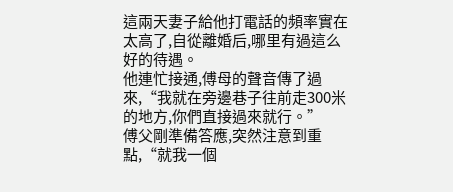這兩天妻子給他打電話的頻率實在太高了,自從離婚后,哪里有過這么好的待遇。
他連忙接通,傅母的聲音傳了過來,“我就在旁邊巷子往前走300米的地方,你們直接過來就行。”
傅父剛準備答應,突然注意到重點,“就我一個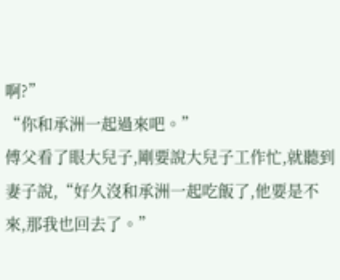啊?”
“你和承洲一起過來吧。”
傅父看了眼大兒子,剛要說大兒子工作忙,就聽到妻子說,“好久沒和承洲一起吃飯了,他要是不來,那我也回去了。”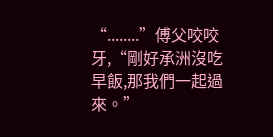“........”傅父咬咬牙,“剛好承洲沒吃早飯,那我們一起過來。”